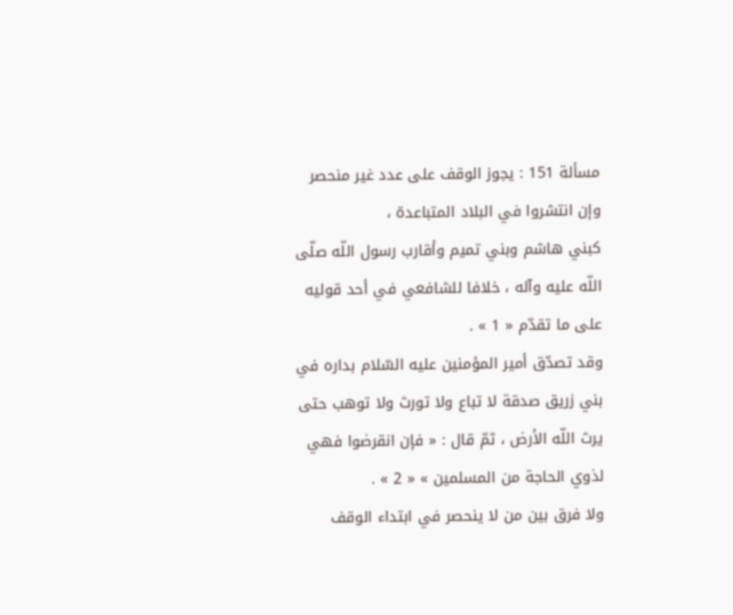مسألة 151 : يجوز الوقف على عدد غير منحصر وإن انتشروا في البلاد المتباعدة ،
كبني هاشم وبني تميم وأقارب رسول اللّه صلّى اللّه عليه وآله ، خلافا للشافعي في أحد قوليه على ما تقدّم « 1 » .
وقد تصدّق أمير المؤمنين عليه السّلام بداره في بني زريق صدقة لا تباع ولا تورث ولا توهب حتى يرث اللّه الأرض ، ثمّ قال : « فإن انقرضوا فهي لذوي الحاجة من المسلمين » « 2 » .
ولا فرق بين من لا ينحصر في ابتداء الوقف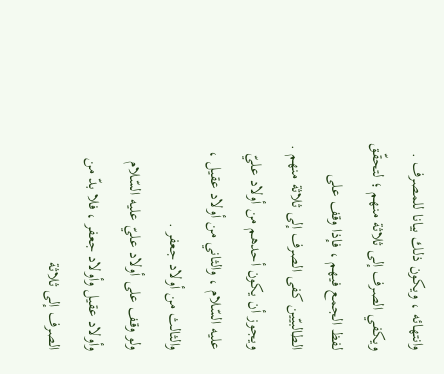وانتهائه ، ويكون ذلك بيانا للمصرف .
ويكفي الصرف إلى ثلاثة منهم ؛ لتحقّق لفظ الجمع فيهم ، فإذا وقف على الطالبيّين كفى الصرف إلى ثلاثة منهم .
ويجوز أن يكون أحدهم من أولاد عليّ عليه السّلام ، والثاني من أولاد عقيل ، والثالث من أولاد جعفر .
ولو وقف على أولاد عليّ عليه السّلام وأولاد عقيل وأولاد جعفر ، فلا بدّ من الصرف إلى ثلاثة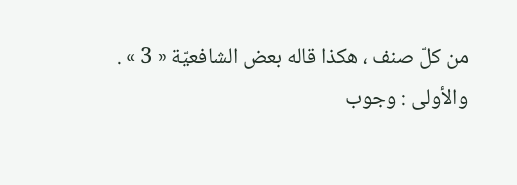من كلّ صنف ، هكذا قاله بعض الشافعيّة « 3 » .
والأولى : وجوب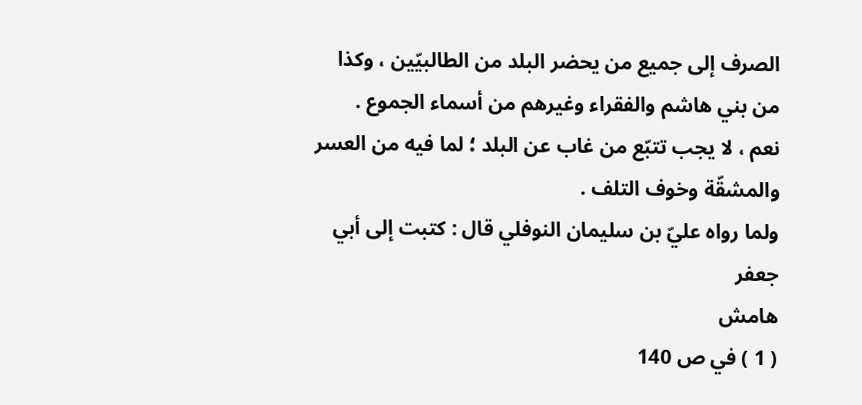الصرف إلى جميع من يحضر البلد من الطالبيّين ، وكذا من بني هاشم والفقراء وغيرهم من أسماء الجموع .
نعم ، لا يجب تتبّع من غاب عن البلد ؛ لما فيه من العسر والمشقّة وخوف التلف .
ولما رواه عليّ بن سليمان النوفلي قال : كتبت إلى أبي جعفر
هامش
( 1 ) في ص 140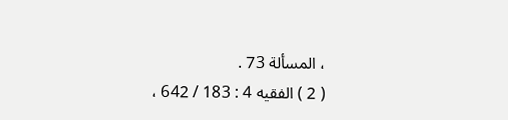، المسألة 73 .
( 2 ) الفقيه 4 : 183 / 642 ،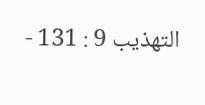التهذيب 9 : 131 -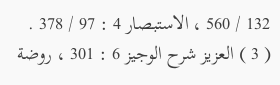132 / 560 ، الاستبصار 4 : 97 / 378 .
( 3 ) العزيز شرح الوجيز 6 : 301 ، روضة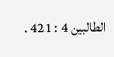الطالبين 4 : 421 .